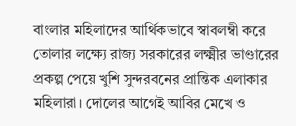বাংলার মহিলাদের আর্থিকভাবে স্বাবলম্বী করে তোলার লক্ষ্যে রাজ্য সরকারের লক্ষ্মীর ভাণ্ডারের প্রকল্প পেয়ে খুশি সুন্দরবনের প্রান্তিক এলাকার মহিলারা। দোলের আগেই আবির মেখে ও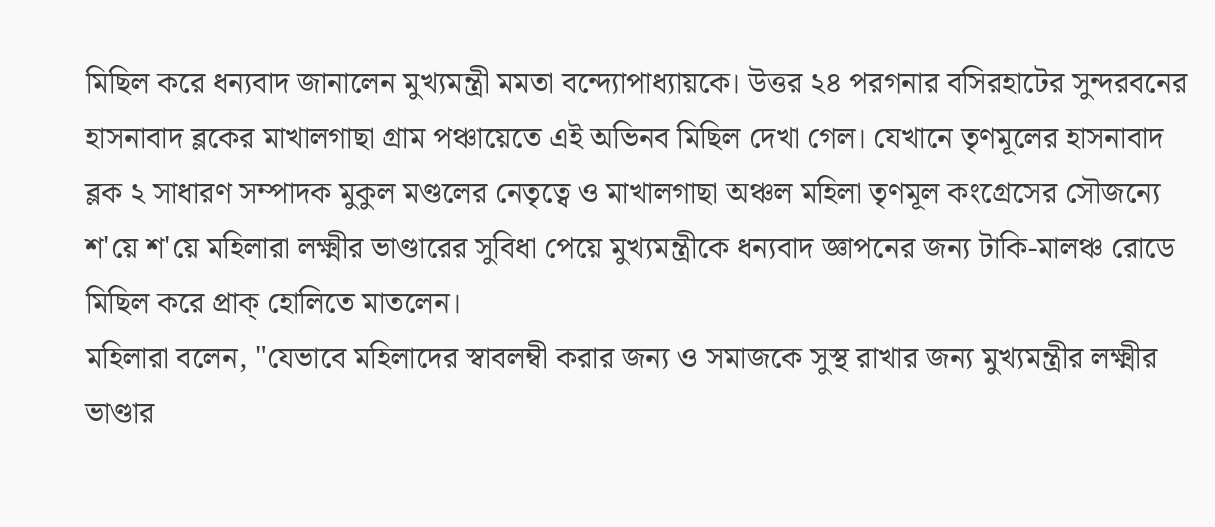মিছিল করে ধন্যবাদ জানালেন মুখ্যমন্ত্রী মমতা বন্দ্যোপাধ্যায়কে। উত্তর ২৪ পরগনার বসিরহাটের সুন্দরবনের হাসনাবাদ ব্লকের মাখালগাছা গ্রাম পঞ্চায়েতে এই অভিনব মিছিল দেখা গেল। যেখানে তৃণমূলের হাসনাবাদ ব্লক ২ সাধারণ সম্পাদক মুকুল মণ্ডলের নেতৃত্বে ও মাখালগাছা অঞ্চল মহিলা তৃণমূল কংগ্রেসের সৌজন্যে শ'য়ে শ'য়ে মহিলারা লক্ষ্মীর ভাণ্ডারের সুবিধা পেয়ে মুখ্যমন্ত্রীকে ধন্যবাদ জ্ঞাপনের জন্য টাকি-মালঞ্চ রোডে মিছিল করে প্রাক্ হোলিতে মাতলেন।
মহিলারা বলেন, "যেভাবে মহিলাদের স্বাবলম্বী করার জন্য ও সমাজকে সুস্থ রাখার জন্য মুখ্যমন্ত্রীর লক্ষ্মীর ভাণ্ডার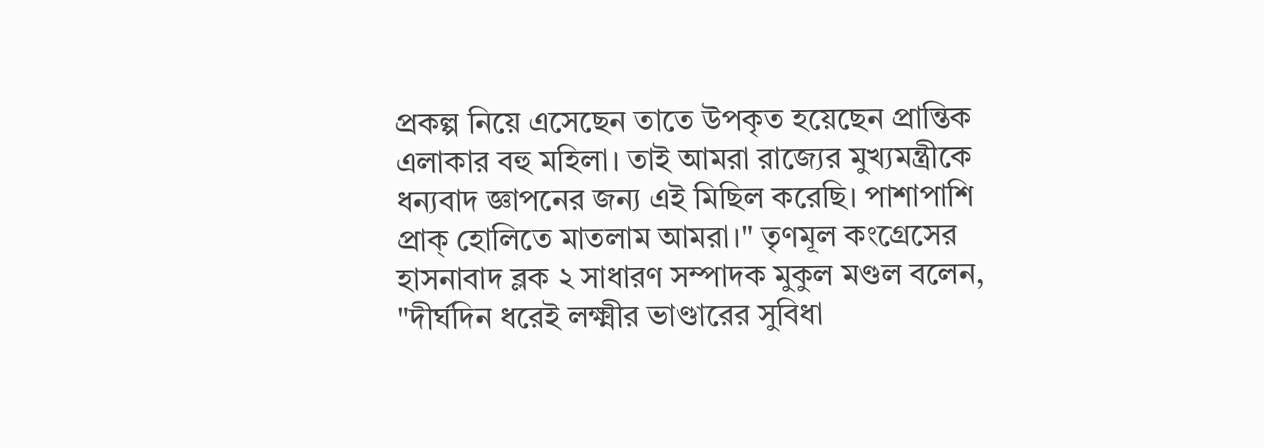প্রকল্প নিয়ে এসেছেন তাতে উপকৃত হয়েছেন প্রান্তিক এলাকার বহু মহিলা। তাই আমরা রাজ্যের মুখ্যমন্ত্রীকে ধন্যবাদ জ্ঞাপনের জন্য এই মিছিল করেছি। পাশাপাশি প্রাক্ হোলিতে মাতলাম আমরা।" তৃণমূল কংগ্রেসের হাসনাবাদ ব্লক ২ সাধারণ সম্পাদক মুকুল মণ্ডল বলেন, "দীর্ঘদিন ধরেই লক্ষ্মীর ভাণ্ডারের সুবিধা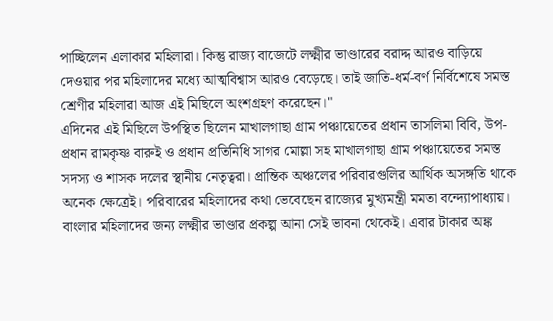পাচ্ছিলেন এলাকার মহিলারা। কিন্তু রাজ্য বাজেটে লক্ষ্মীর ভাণ্ডারের বরাদ্দ আরও বাড়িয়ে দেওয়ার পর মহিলাদের মধ্যে আত্মবিশ্বাস আরও বেড়েছে। তাই জাতি-ধর্ম-বর্ণ নির্বিশেষে সমস্ত শ্রেণীর মহিলারা আজ এই মিছিলে অংশগ্রহণ করেছেন।"
এদিনের এই মিছিলে উপস্থিত ছিলেন মাখালগাছা গ্রাম পঞ্চায়েতের প্রধান তাসলিমা বিবি, উপ-প্রধান রামকৃষ্ণ বারুই ও প্রধান প্রতিনিধি সাগর মোল্লা সহ মাখালগাছা গ্রাম পঞ্চায়েতের সমস্ত সদস্য ও শাসক দলের স্থানীয় নেতৃত্বরা। প্রান্তিক অঞ্চলের পরিবারগুলির আর্থিক অসঙ্গতি থাকে অনেক ক্ষেত্রেই। পরিবারের মহিলাদের কথা ভেবেছেন রাজ্যের মুখ্যমন্ত্রী মমতা বন্দ্যোপাধ্যায়। বাংলার মহিলাদের জন্য লক্ষ্মীর ভাণ্ডার প্রকল্প আনা সেই ভাবনা থেকেই। এবার টাকার অঙ্ক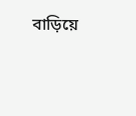বাড়িয়ে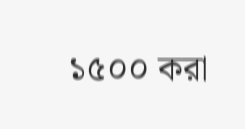১৫০০ করা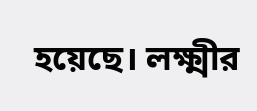হয়েছে। লক্ষ্মীর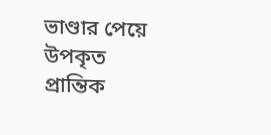ভাণ্ডার পেয়ে উপকৃত প্রান্তিক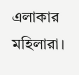এলাকার মহিলারা।